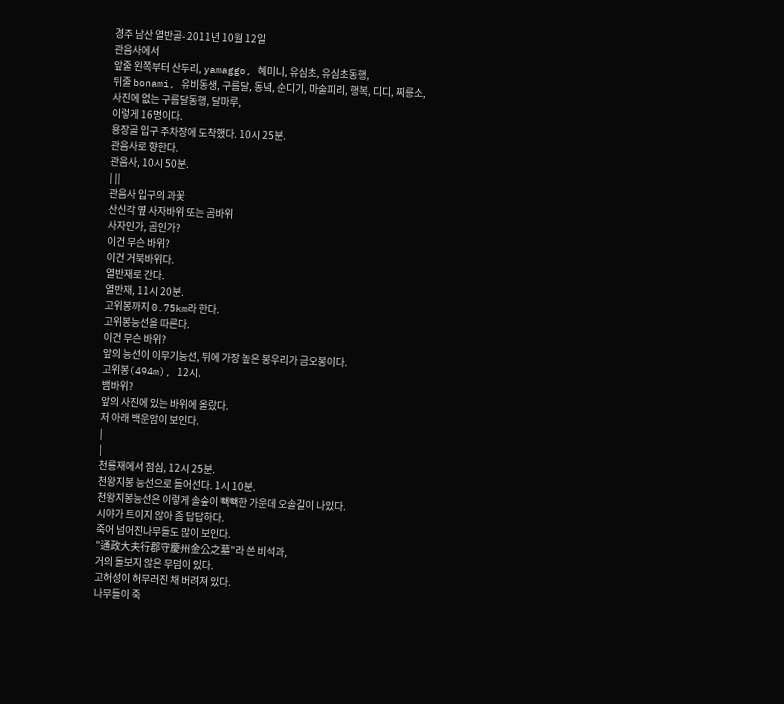경주 남산 열반골- 2011년 10월 12일
관음사에서
앞줄 왼쪽부터 산두리, yamaggo, 혜미니, 유심초, 유심초동행,
뒤줄 bonami, 유비동생, 구름달, 동녘, 순디기, 마술피리, 행복, 디디, 찌릉소,
사진에 없는 구름달동행, 달마루,
이렇게 16명이다.
용장골 입구 주차장에 도착했다. 10시 25분.
관음사로 향한다.
관음사, 10시 50분.
| ||
관음사 입구의 과꽃
산신각 옆 사자바위 또는 곰바위
사자인가, 곰인가?
이건 무슨 바위?
이건 거북바위다.
열반재로 간다.
열반재, 11시 20분.
고위봉까지 0.75km라 한다.
고위봉능선을 따른다.
이건 무슨 바위?
앞의 능선이 이무기능선, 뒤에 가장 높은 봉우리가 금오봉이다.
고위봉(494m), 12시.
뱀바위?
앞의 사진에 있는 바위에 올랐다.
저 아래 백운암이 보인다.
|
|
천룡재에서 점심, 12시 25분.
천왕지봉 능선으로 들어선다. 1시 10분.
천왕지봉능선은 이렇게 솔숲이 빽빽한 가운데 오솔길이 나있다.
시야가 트이지 않아 좀 답답하다.
죽어 넘어진나무들도 많이 보인다.
"通政大夫行郡守慶州金公之墓"라 쓴 비석과,
거의 돌보지 않은 무덤이 있다.
고허성이 허무러진 채 버려져 있다.
나무들이 죽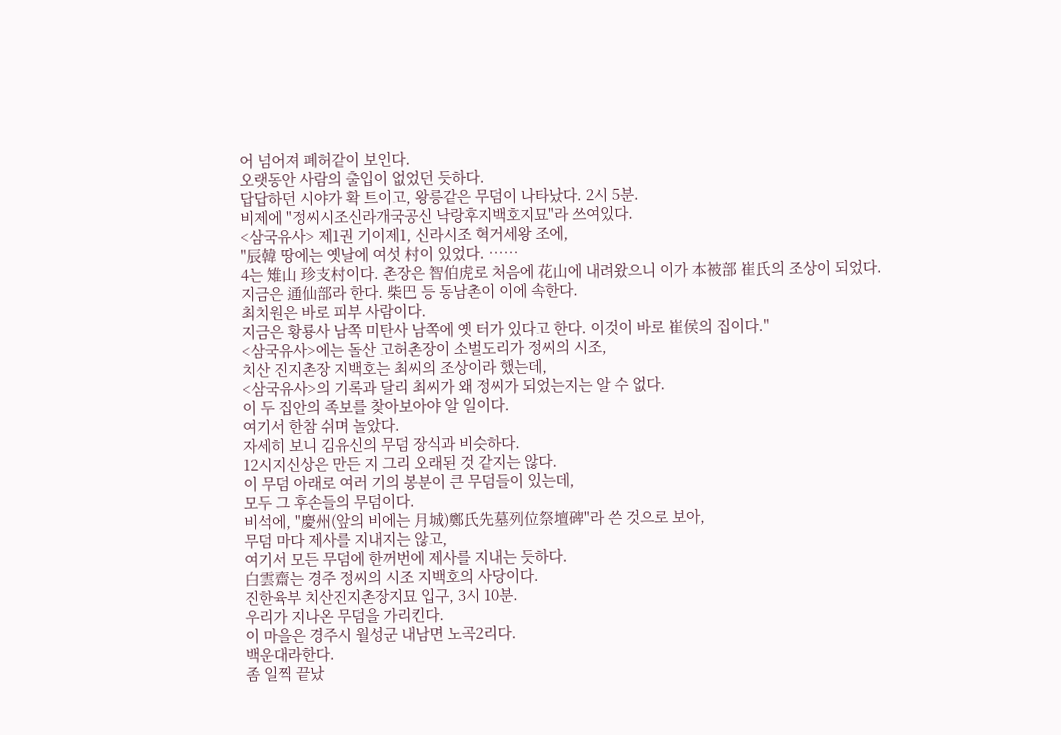어 넘어져 폐허같이 보인다.
오랫동안 사람의 출입이 없었던 듯하다.
답답하던 시야가 확 트이고, 왕릉같은 무덤이 나타났다. 2시 5분.
비제에 "정씨시조신라개국공신 낙랑후지백호지묘"라 쓰여있다.
<삼국유사> 제1권 기이제1, 신라시조 혁거세왕 조에,
"辰韓 땅에는 옛날에 여섯 村이 있었다. ……
4는 雉山 珍支村이다. 촌장은 智伯虎로 처음에 花山에 내려왔으니 이가 本被部 崔氏의 조상이 되었다.
지금은 通仙部라 한다. 柴巴 등 동남촌이 이에 속한다.
최치원은 바로 피부 사람이다.
지금은 황룡사 남쪽 미탄사 남쪽에 옛 터가 있다고 한다. 이것이 바로 崔侯의 집이다."
<삼국유사>에는 돌산 고허촌장이 소벌도리가 정씨의 시조,
치산 진지촌장 지백호는 최씨의 조상이라 했는데,
<삼국유사>의 기록과 달리 최씨가 왜 정씨가 되었는지는 알 수 없다.
이 두 집안의 족보를 찾아보아야 알 일이다.
여기서 한참 쉬며 놀았다.
자세히 보니 김유신의 무덤 장식과 비슷하다.
12시지신상은 만든 지 그리 오래된 것 같지는 않다.
이 무덤 아래로 여러 기의 봉분이 큰 무덤들이 있는데,
모두 그 후손들의 무덤이다.
비석에, "慶州(앞의 비에는 月城)鄭氏先墓列位祭壇碑"라 쓴 것으로 보아,
무덤 마다 제사를 지내지는 않고,
여기서 모든 무덤에 한꺼번에 제사를 지내는 듯하다.
白雲齋는 경주 정씨의 시조 지백호의 사당이다.
진한육부 치산진지촌장지묘 입구, 3시 10분.
우리가 지나온 무덤을 가리킨다.
이 마을은 경주시 월성군 내남면 노곡2리다.
백운대라한다.
좀 일찍 끝났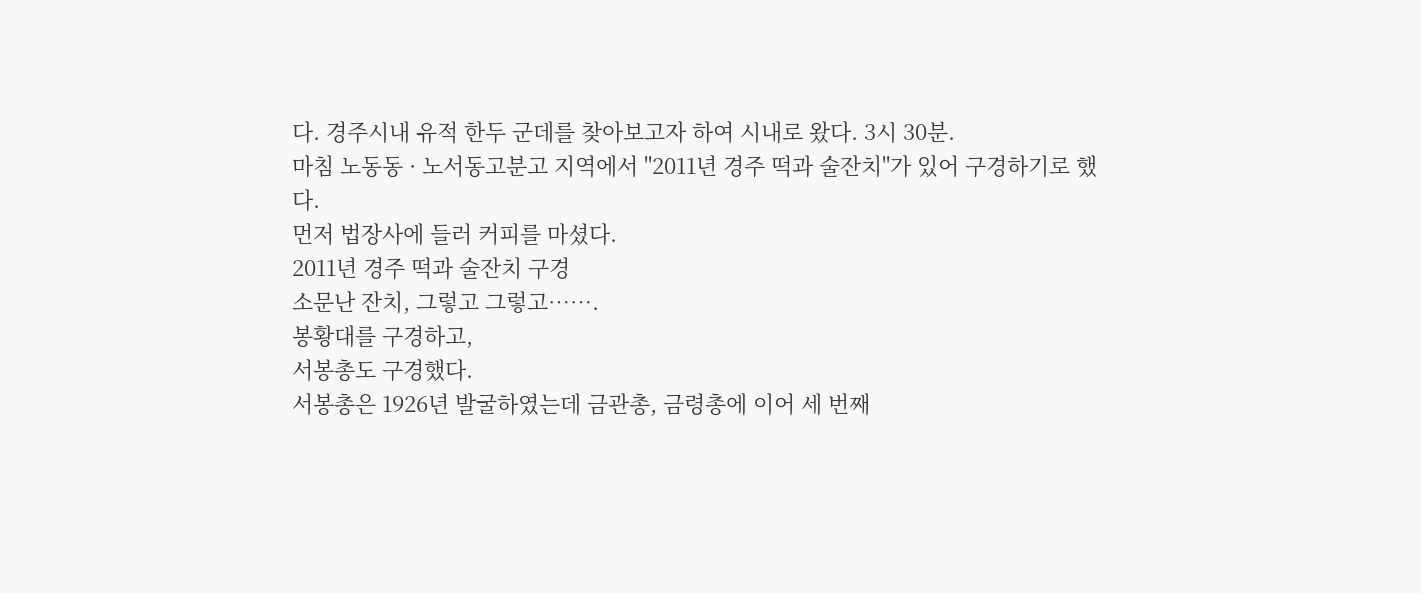다. 경주시내 유적 한두 군데를 찾아보고자 하여 시내로 왔다. 3시 30분.
마침 노동동 · 노서동고분고 지역에서 "2011년 경주 떡과 술잔치"가 있어 구경하기로 했다.
먼저 법장사에 들러 커피를 마셨다.
2011년 경주 떡과 술잔치 구경
소문난 잔치, 그렇고 그렇고…….
봉황대를 구경하고,
서봉총도 구경했다.
서봉총은 1926년 발굴하였는데 금관총, 금령총에 이어 세 번째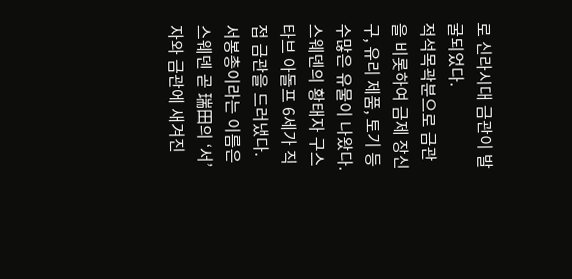로 신라시대 금관이 발굴되었다.
적석목곽분으로 금관을 비롯하여 금제 장신구, 유리 제품, 토기 등 수많은 유물이 나왔다.
스웨덴의 황태자 구스타브 아돌프 6세가 직접 금관을 드러냈다.
서봉총이라는 이름은 스웨덴 곧 瑞田의 ‘서’자와 금관에 새겨진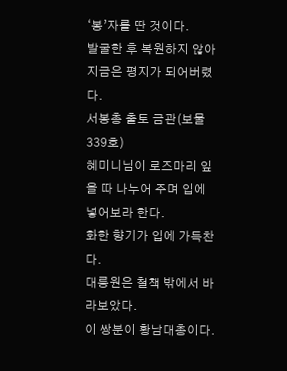‘봉’자를 딴 것이다.
발굴한 후 복원하지 않아 지금은 평지가 되어버렸다.
서봉총 출토 금관(보물 339호)
혜미니님이 로즈마리 잎을 따 나누어 주며 입에 넣어보라 한다.
화한 향기가 입에 가득찬다.
대릉원은 철책 밖에서 바라보았다.
이 쌍분이 황남대총이다.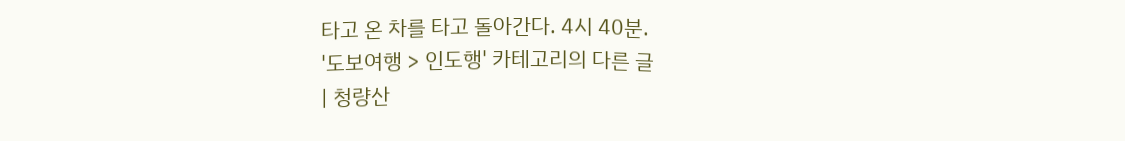타고 온 차를 타고 돌아간다. 4시 40분.
'도보여행 > 인도행' 카테고리의 다른 글
| 청량산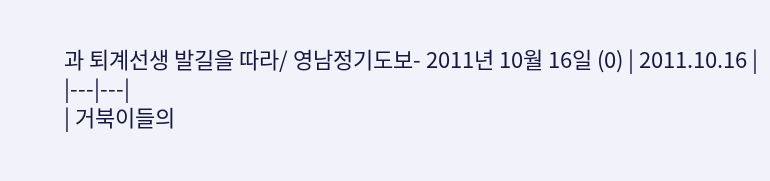과 퇴계선생 발길을 따라/ 영남정기도보- 2011년 10월 16일 (0) | 2011.10.16 |
|---|---|
| 거북이들의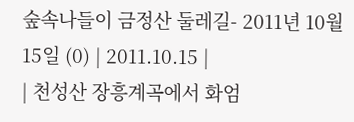숲속나들이 금정산 둘레길- 2011년 10월 15일 (0) | 2011.10.15 |
| 천성산 장흥계곡에서 화엄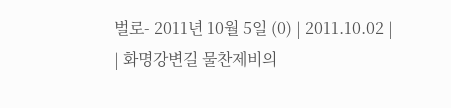벌로- 2011년 10월 5일 (0) | 2011.10.02 |
| 화명강변길 물찬제비의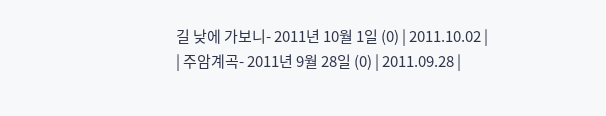길 낮에 가보니- 2011년 10월 1일 (0) | 2011.10.02 |
| 주암계곡- 2011년 9월 28일 (0) | 2011.09.28 |